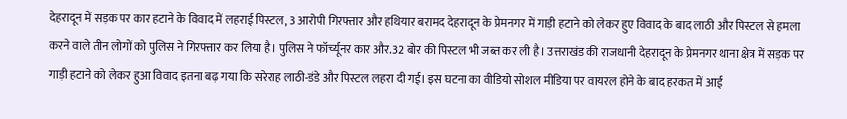देहरादून में सड़क पर कार हटाने के विवाद में लहराई पिस्टल, 3 आरोपी गिरफ्तार और हथियार बरामद देहरादून के प्रेमनगर में गाड़ी हटाने को लेकर हुए विवाद के बाद लाठी और पिस्टल से हमला करने वाले तीन लोगों को पुलिस ने गिरफ्तार कर लिया है। पुलिस ने फॉर्च्यूनर कार और.32 बोर की पिस्टल भी जब्त कर ली है। उत्तराखंड की राजधानी देहरादून के प्रेमनगर थाना क्षेत्र में सड़क पर गाड़ी हटाने को लेकर हुआ विवाद इतना बढ़ गया कि सरेराह लाठी-डंडे और पिस्टल लहरा दी गई। इस घटना का वीडियो सोशल मीडिया पर वायरल होने के बाद हरकत में आई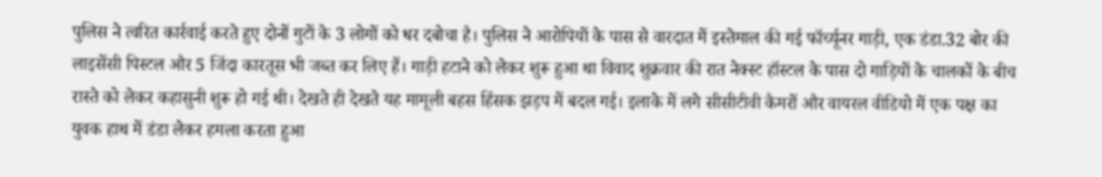पुलिस ने त्वरित कार्रवाई करते हुए दोनों गुटों के 3 लोगों को धर दबोचा है। पुलिस ने आरोपियों के पास से वारदात में इस्तेमाल की गई फॉर्च्यूनर गाड़ी, एक डंडा.32 बोर की लाइसेंसी पिस्टल और 5 जिंदा कारतूस भी जब्त कर लिए हैं। गाड़ी हटाने को लेकर शुरू हुआ था विवाद शुक्रवार की रात नेक्स्ट हॉस्टल के पास दो गाड़ियों के चालकों के बीच रास्ते को लेकर कहासुनी शुरू हो गई थी। देखते ही देखते यह मामूली बहस हिंसक झड़प में बदल गई। इलाके में लगे सीसीटीवी कैमरों और वायरल वीडियो में एक पक्ष का युवक हाथ में डंडा लेकर हमला करता हुआ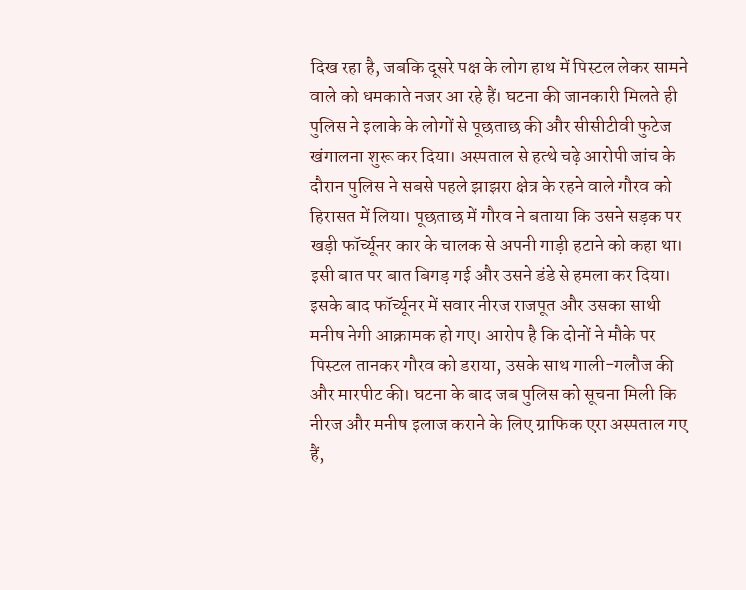दिख रहा है, जबकि दूसरे पक्ष के लोग हाथ में पिस्टल लेकर सामने वाले को धमकाते नजर आ रहे हैं। घटना की जानकारी मिलते ही पुलिस ने इलाके के लोगों से पूछताछ की और सीसीटीवी फुटेज खंगालना शुरू कर दिया। अस्पताल से हत्थे चढ़े आरोपी जांच के दौरान पुलिस ने सबसे पहले झाझरा क्षेत्र के रहने वाले गौरव को हिरासत में लिया। पूछताछ में गौरव ने बताया कि उसने सड़क पर खड़ी फॉर्च्यूनर कार के चालक से अपनी गाड़ी हटाने को कहा था। इसी बात पर बात बिगड़ गई और उसने डंडे से हमला कर दिया। इसके बाद फॉर्च्यूनर में सवार नीरज राजपूत और उसका साथी मनीष नेगी आक्रामक हो गए। आरोप है कि दोनों ने मौके पर पिस्टल तानकर गौरव को डराया, उसके साथ गाली-गलौज की और मारपीट की। घटना के बाद जब पुलिस को सूचना मिली कि नीरज और मनीष इलाज कराने के लिए ग्राफिक एरा अस्पताल गए हैं,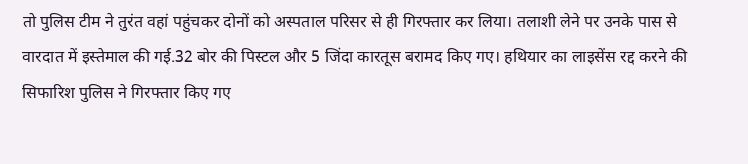तो पुलिस टीम ने तुरंत वहां पहुंचकर दोनों को अस्पताल परिसर से ही गिरफ्तार कर लिया। तलाशी लेने पर उनके पास से वारदात में इस्तेमाल की गई.32 बोर की पिस्टल और 5 जिंदा कारतूस बरामद किए गए। हथियार का लाइसेंस रद्द करने की सिफारिश पुलिस ने गिरफ्तार किए गए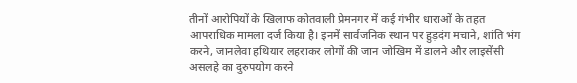तीनों आरोपियों के खिलाफ कोतवाली प्रेमनगर में कई गंभीर धाराओं के तहत आपराधिक मामला दर्ज किया है। इनमें सार्वजनिक स्थान पर हुड़दंग मचाने, शांति भंग करने, जानलेवा हथियार लहराकर लोगों की जान जोखिम में डालने और लाइसेंसी असलहे का दुरुपयोग करने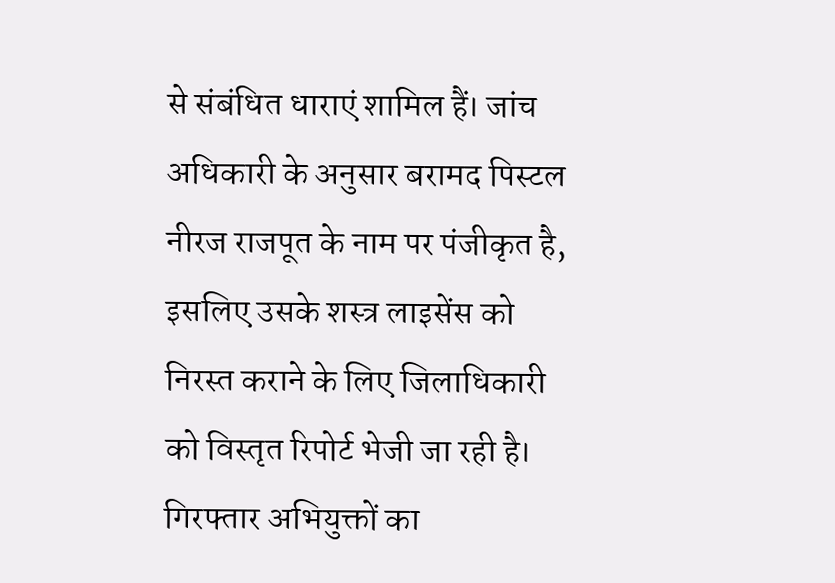से संबंधित धाराएं शामिल हैं। जांच अधिकारी के अनुसार बरामद पिस्टल नीरज राजपूत के नाम पर पंजीकृत है, इसलिए उसके शस्त्र लाइसेंस को निरस्त कराने के लिए जिलाधिकारी को विस्तृत रिपोर्ट भेजी जा रही है। गिरफ्तार अभियुक्तों का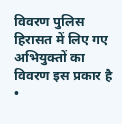विवरण पुलिस हिरासत में लिए गए अभियुक्तों का विवरण इस प्रकार है •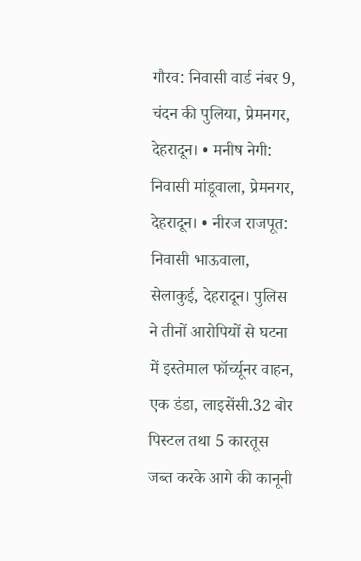गौरव: निवासी वार्ड नंबर 9, चंदन की पुलिया, प्रेमनगर, देहरादून। • मनीष नेगी: निवासी मांडूवाला, प्रेमनगर, देहरादून। • नीरज राजपूत: निवासी भाऊवाला, सेलाकुई, देहरादून। पुलिस ने तीनों आरोपियों से घटना में इस्तेमाल फॉर्च्यूनर वाहन, एक डंडा, लाइसेंसी.32 बोर पिस्टल तथा 5 कारतूस जब्त करके आगे की कानूनी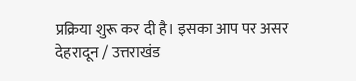प्रक्रिया शुरू कर दी है। इसका आप पर असर देहरादून / उत्तराखंड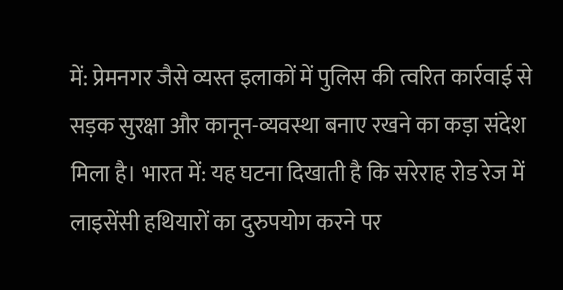में: प्रेमनगर जैसे व्यस्त इलाकों में पुलिस की त्वरित कार्रवाई से सड़क सुरक्षा और कानून-व्यवस्था बनाए रखने का कड़ा संदेश मिला है। भारत में: यह घटना दिखाती है कि सरेराह रोड रेज में लाइसेंसी हथियारों का दुरुपयोग करने पर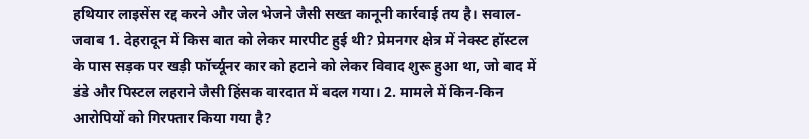हथियार लाइसेंस रद्द करने और जेल भेजने जैसी सख्त कानूनी कार्रवाई तय है। सवाल-जवाब 1. देहरादून में किस बात को लेकर मारपीट हुई थी? प्रेमनगर क्षेत्र में नेक्स्ट हॉस्टल के पास सड़क पर खड़ी फॉर्च्यूनर कार को हटाने को लेकर विवाद शुरू हुआ था, जो बाद में डंडे और पिस्टल लहराने जैसी हिंसक वारदात में बदल गया। 2. मामले में किन-किन आरोपियों को गिरफ्तार किया गया है?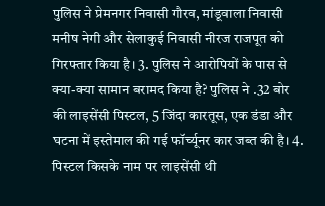पुलिस ने प्रेमनगर निवासी गौरव, मांडूवाला निवासी मनीष नेगी और सेलाकुई निवासी नीरज राजपूत को गिरफ्तार किया है। 3. पुलिस ने आरोपियों के पास से क्या-क्या सामान बरामद किया है? पुलिस ने .32 बोर की लाइसेंसी पिस्टल, 5 जिंदा कारतूस, एक डंडा और घटना में इस्तेमाल की गई फॉर्च्यूनर कार जब्त की है। 4. पिस्टल किसके नाम पर लाइसेंसी थी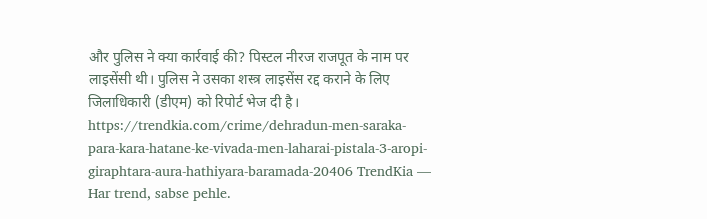और पुलिस ने क्या कार्रवाई की? पिस्टल नीरज राजपूत के नाम पर लाइसेंसी थी। पुलिस ने उसका शस्त्र लाइसेंस रद्द कराने के लिए जिलाधिकारी (डीएम) को रिपोर्ट भेज दी है। https://trendkia.com/crime/dehradun-men-saraka-para-kara-hatane-ke-vivada-men-laharai-pistala-3-aropi-giraphtara-aura-hathiyara-baramada-20406 TrendKia — Har trend, sabse pehle.